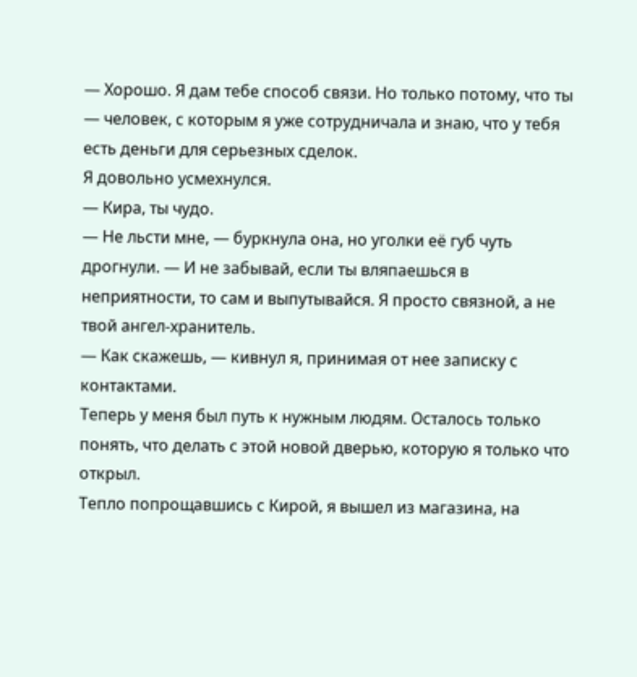— Хорошо. Я дам тебе способ связи. Но только потому, что ты — человек, с которым я уже сотрудничала и знаю, что у тебя есть деньги для серьезных сделок.
Я довольно усмехнулся.
— Кира, ты чудо.
— Не льсти мне, — буркнула она, но уголки её губ чуть дрогнули. — И не забывай, если ты вляпаешься в неприятности, то сам и выпутывайся. Я просто связной, а не твой ангел-хранитель.
— Как скажешь, — кивнул я, принимая от нее записку с контактами.
Теперь у меня был путь к нужным людям. Осталось только понять, что делать с этой новой дверью, которую я только что открыл.
Тепло попрощавшись с Кирой, я вышел из магазина, на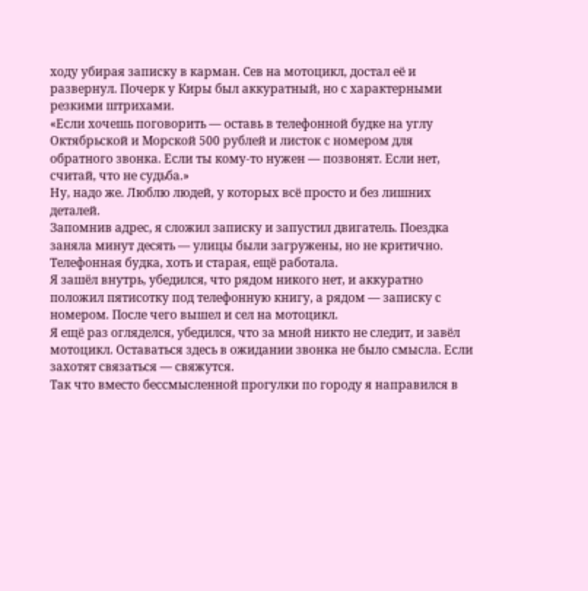ходу убирая записку в карман. Сев на мотоцикл, достал её и развернул. Почерк у Киры был аккуратный, но с характерными резкими штрихами.
«Если хочешь поговорить — оставь в телефонной будке на углу Октябрьской и Морской 500 рублей и листок с номером для обратного звонка. Если ты кому-то нужен — позвонят. Если нет, считай, что не судьба.»
Ну, надо же. Люблю людей, у которых всё просто и без лишних деталей.
Запомнив адрес, я сложил записку и запустил двигатель. Поездка заняла минут десять — улицы были загружены, но не критично. Телефонная будка, хоть и старая, ещё работала.
Я зашёл внутрь, убедился, что рядом никого нет, и аккуратно положил пятисотку под телефонную книгу, а рядом — записку с номером. После чего вышел и сел на мотоцикл.
Я ещё раз огляделся, убедился, что за мной никто не следит, и завёл мотоцикл. Оставаться здесь в ожидании звонка не было смысла. Если захотят связаться — свяжутся.
Так что вместо бессмысленной прогулки по городу я направился в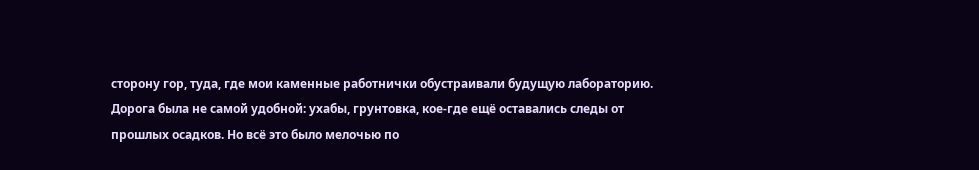сторону гор, туда, где мои каменные работнички обустраивали будущую лабораторию.
Дорога была не самой удобной: ухабы, грунтовка, кое-где ещё оставались следы от прошлых осадков. Но всё это было мелочью по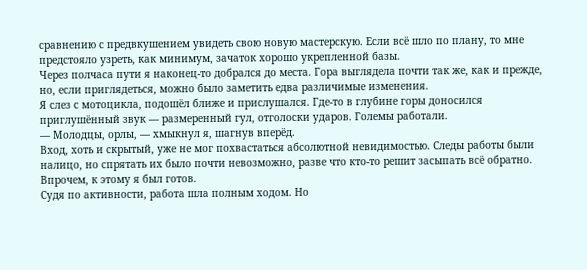сравнению с предвкушением увидеть свою новую мастерскую. Если всё шло по плану, то мне предстояло узреть, как минимум, зачаток хорошо укрепленной базы.
Через полчаса пути я наконец-то добрался до места. Гора выглядела почти так же, как и прежде, но, если приглядеться, можно было заметить едва различимые изменения.
Я слез с мотоцикла, подошёл ближе и прислушался. Где-то в глубине горы доносился приглушённый звук — размеренный гул, отголоски ударов. Големы работали.
— Молодцы, орлы, — хмыкнул я, шагнув вперёд.
Вход, хоть и скрытый, уже не мог похвастаться абсолютной невидимостью. Следы работы были налицо, но спрятать их было почти невозможно, разве что кто-то решит засыпать всё обратно. Впрочем, к этому я был готов.
Судя по активности, работа шла полным ходом. Но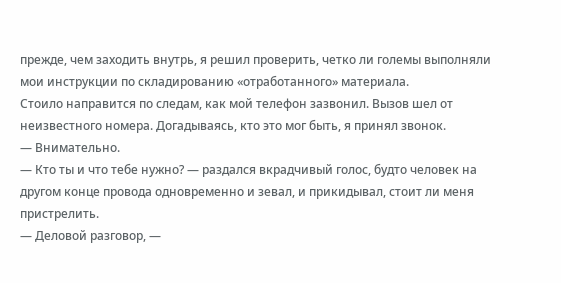прежде, чем заходить внутрь, я решил проверить, четко ли големы выполняли мои инструкции по складированию «отработанного» материала.
Стоило направится по следам, как мой телефон зазвонил. Вызов шел от неизвестного номера. Догадываясь, кто это мог быть, я принял звонок.
— Внимательно.
— Кто ты и что тебе нужно? — раздался вкрадчивый голос, будто человек на другом конце провода одновременно и зевал, и прикидывал, стоит ли меня пристрелить.
— Деловой разговор, —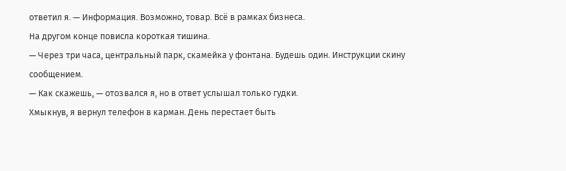ответил я. — Информация. Возможно, товар. Всё в рамках бизнеса.
На другом конце повисла короткая тишина.
— Через три часа, центральный парк, скамейка у фонтана. Будешь один. Инструкции скину сообщением.
— Как скажешь, — отозвался я, но в ответ услышал только гудки.
Хмыкнув, я вернул телефон в карман. День перестает быть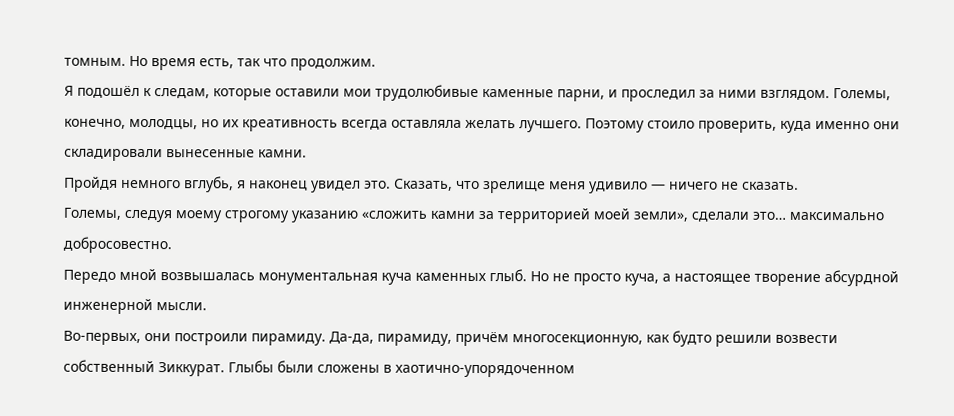томным. Но время есть, так что продолжим.
Я подошёл к следам, которые оставили мои трудолюбивые каменные парни, и проследил за ними взглядом. Големы, конечно, молодцы, но их креативность всегда оставляла желать лучшего. Поэтому стоило проверить, куда именно они складировали вынесенные камни.
Пройдя немного вглубь, я наконец увидел это. Сказать, что зрелище меня удивило — ничего не сказать.
Големы, следуя моему строгому указанию «сложить камни за территорией моей земли», сделали это… максимально добросовестно.
Передо мной возвышалась монументальная куча каменных глыб. Но не просто куча, а настоящее творение абсурдной инженерной мысли.
Во-первых, они построили пирамиду. Да-да, пирамиду, причём многосекционную, как будто решили возвести собственный Зиккурат. Глыбы были сложены в хаотично-упорядоченном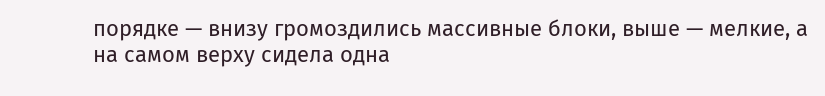порядке — внизу громоздились массивные блоки, выше — мелкие, а на самом верху сидела одна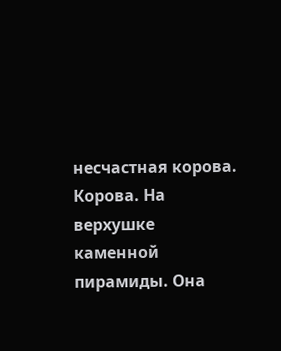несчастная корова.
Корова. На верхушке каменной пирамиды. Она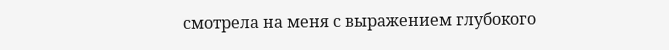смотрела на меня с выражением глубокого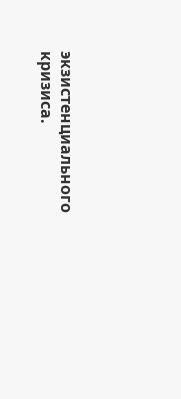экзистенциального кризиса.